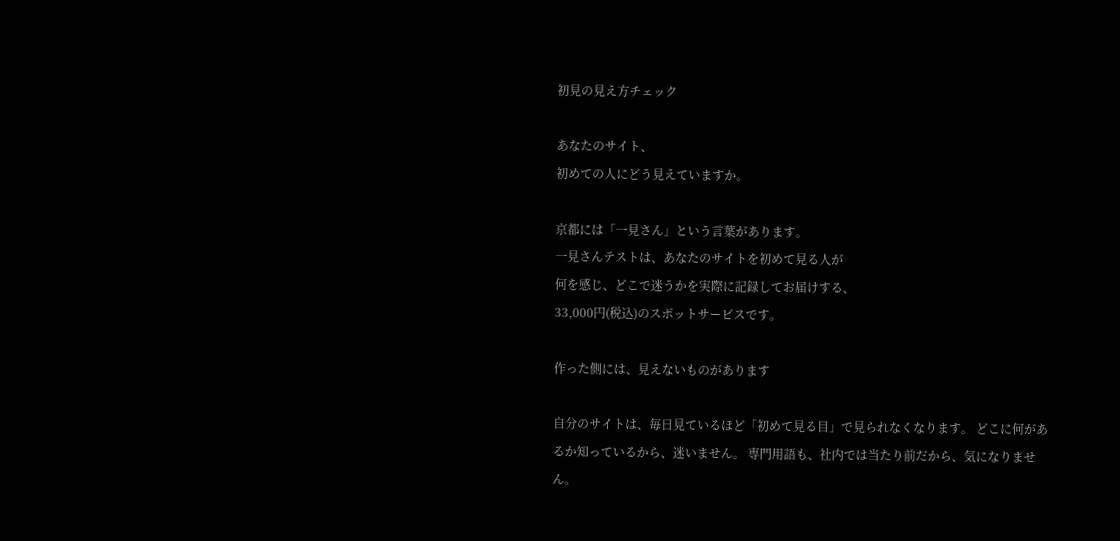初見の見え方チェック

あなたのサイト、
初めての人にどう見えていますか。

京都には「一見さん」という言葉があります。
一見さんテストは、あなたのサイトを初めて見る人が
何を感じ、どこで迷うかを実際に記録してお届けする、
33,000円(税込)のスポットサービスです。

作った側には、見えないものがあります

自分のサイトは、毎日見ているほど「初めて見る目」で見られなくなります。 どこに何があるか知っているから、迷いません。 専門用語も、社内では当たり前だから、気になりません。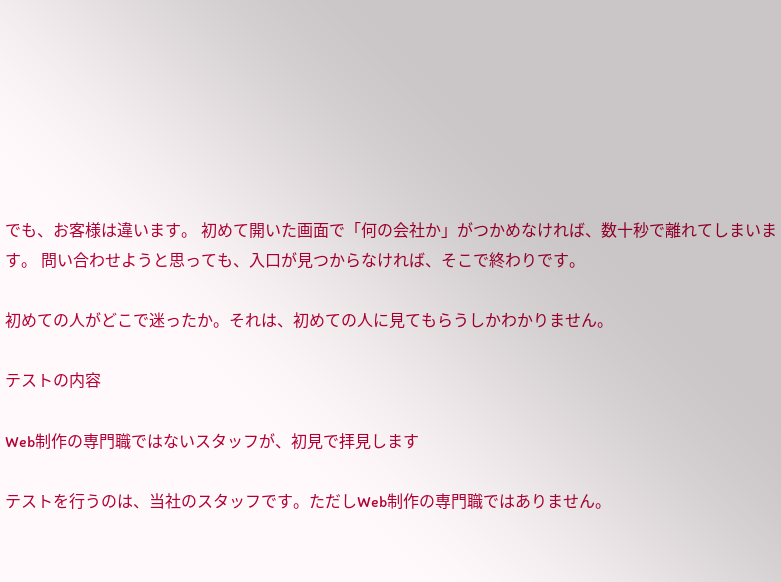でも、お客様は違います。 初めて開いた画面で「何の会社か」がつかめなければ、数十秒で離れてしまいます。 問い合わせようと思っても、入口が見つからなければ、そこで終わりです。

初めての人がどこで迷ったか。それは、初めての人に見てもらうしかわかりません。

テストの内容

Web制作の専門職ではないスタッフが、初見で拝見します

テストを行うのは、当社のスタッフです。ただしWeb制作の専門職ではありません。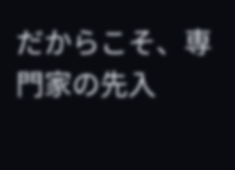だからこそ、専門家の先入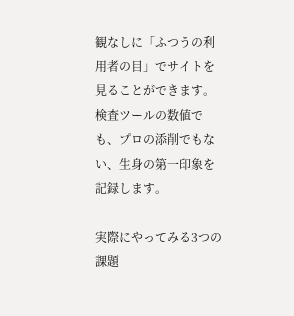観なしに「ふつうの利用者の目」でサイトを見ることができます。 検査ツールの数値でも、プロの添削でもない、生身の第一印象を記録します。

実際にやってみる3つの課題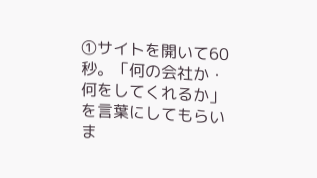①サイトを開いて60秒。「何の会社か・何をしてくれるか」を言葉にしてもらいま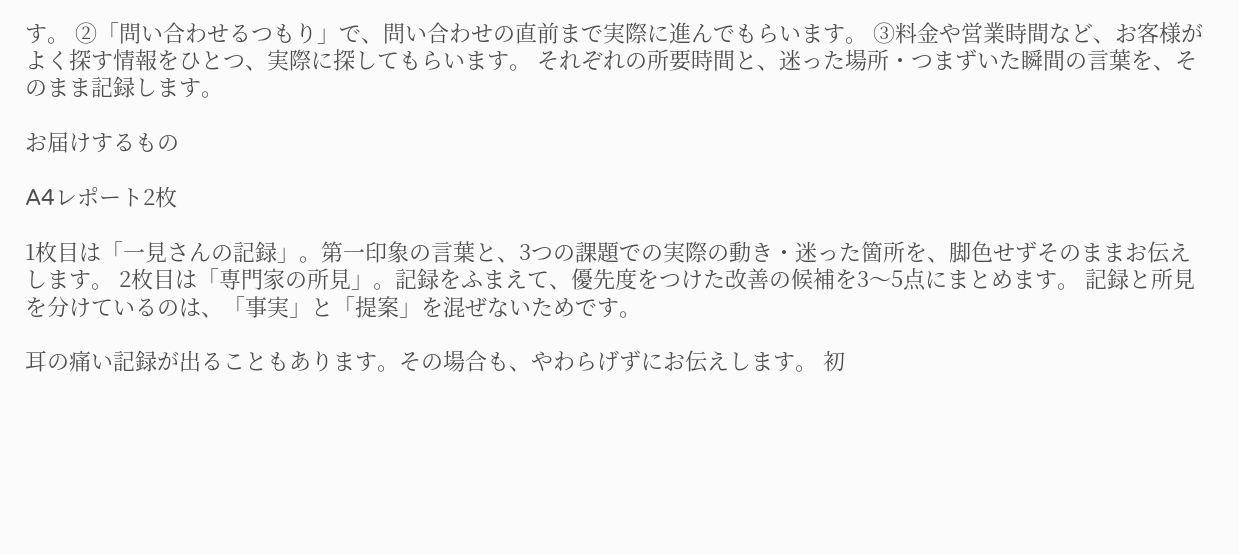す。 ②「問い合わせるつもり」で、問い合わせの直前まで実際に進んでもらいます。 ③料金や営業時間など、お客様がよく探す情報をひとつ、実際に探してもらいます。 それぞれの所要時間と、迷った場所・つまずいた瞬間の言葉を、そのまま記録します。

お届けするもの

A4レポート2枚

1枚目は「一見さんの記録」。第一印象の言葉と、3つの課題での実際の動き・迷った箇所を、脚色せずそのままお伝えします。 2枚目は「専門家の所見」。記録をふまえて、優先度をつけた改善の候補を3〜5点にまとめます。 記録と所見を分けているのは、「事実」と「提案」を混ぜないためです。

耳の痛い記録が出ることもあります。その場合も、やわらげずにお伝えします。 初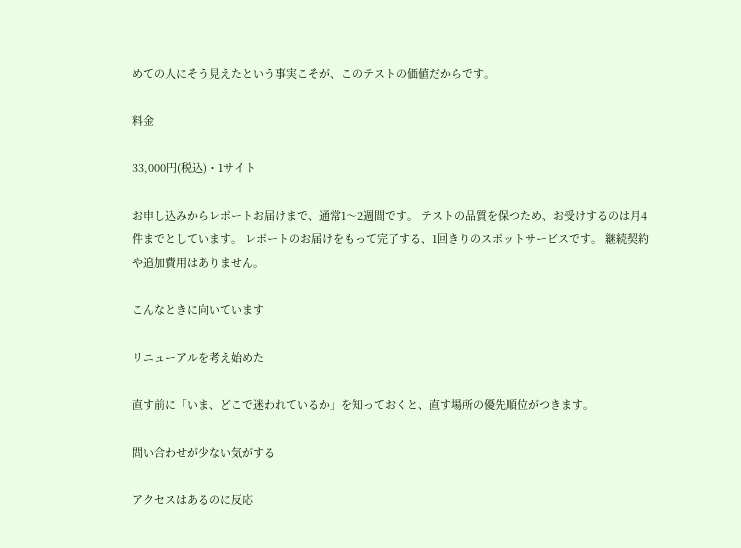めての人にそう見えたという事実こそが、このテストの価値だからです。

料金

33,000円(税込)・1サイト

お申し込みからレポートお届けまで、通常1〜2週間です。 テストの品質を保つため、お受けするのは月4件までとしています。 レポートのお届けをもって完了する、1回きりのスポットサービスです。 継続契約や追加費用はありません。

こんなときに向いています

リニューアルを考え始めた

直す前に「いま、どこで迷われているか」を知っておくと、直す場所の優先順位がつきます。

問い合わせが少ない気がする

アクセスはあるのに反応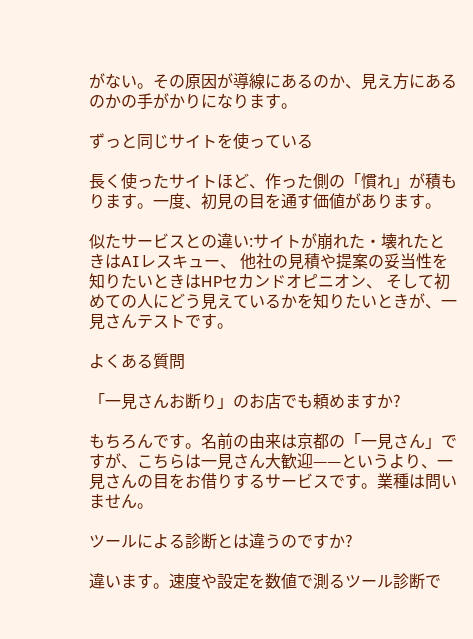がない。その原因が導線にあるのか、見え方にあるのかの手がかりになります。

ずっと同じサイトを使っている

長く使ったサイトほど、作った側の「慣れ」が積もります。一度、初見の目を通す価値があります。

似たサービスとの違い:サイトが崩れた・壊れたときはAIレスキュー、 他社の見積や提案の妥当性を知りたいときはHPセカンドオピニオン、 そして初めての人にどう見えているかを知りたいときが、一見さんテストです。

よくある質問

「一見さんお断り」のお店でも頼めますか?

もちろんです。名前の由来は京都の「一見さん」ですが、こちらは一見さん大歓迎——というより、一見さんの目をお借りするサービスです。業種は問いません。

ツールによる診断とは違うのですか?

違います。速度や設定を数値で測るツール診断で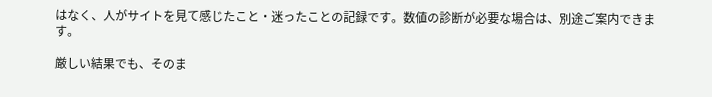はなく、人がサイトを見て感じたこと・迷ったことの記録です。数値の診断が必要な場合は、別途ご案内できます。

厳しい結果でも、そのま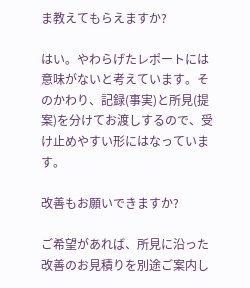ま教えてもらえますか?

はい。やわらげたレポートには意味がないと考えています。そのかわり、記録(事実)と所見(提案)を分けてお渡しするので、受け止めやすい形にはなっています。

改善もお願いできますか?

ご希望があれば、所見に沿った改善のお見積りを別途ご案内し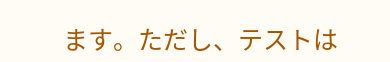ます。ただし、テストは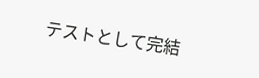テストとして完結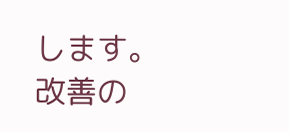します。改善の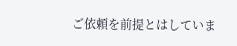ご依頼を前提とはしていま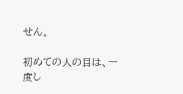せん。

初めての人の目は、一度し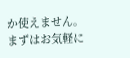か使えません。
まずはお気軽に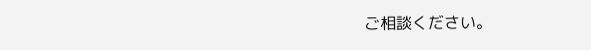ご相談ください。